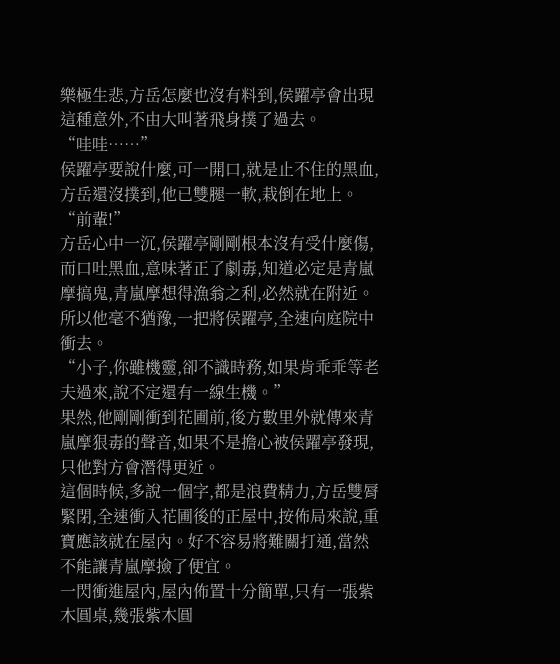樂極生悲,方岳怎麼也沒有料到,侯躍亭會出現這種意外,不由大叫著飛身撲了過去。
“哇哇……”
侯躍亭要說什麼,可一開口,就是止不住的黑血,方岳還沒撲到,他已雙腿一軟,栽倒在地上。
“前輩!”
方岳心中一沉,侯躍亭剛剛根本沒有受什麼傷,而口吐黑血,意味著正了劇毒,知道必定是青嵐摩搞鬼,青嵐摩想得漁翁之利,必然就在附近。所以他毫不猶豫,一把將侯躍亭,全速向庭院中衝去。
“小子,你雖機靈,卻不識時務,如果肯乖乖等老夫過來,說不定還有一線生機。”
果然,他剛剛衝到花圃前,後方數里外就傳來青嵐摩狠毒的聲音,如果不是擔心被侯躍亭發現,只他對方會潛得更近。
這個時候,多說一個字,都是浪費精力,方岳雙脣緊閉,全速衝入花圃後的正屋中,按佈局來說,重寶應該就在屋內。好不容易將難關打通,當然不能讓青嵐摩撿了便宜。
一閃衝進屋內,屋內佈置十分簡單,只有一張紫木圓桌,幾張紫木圓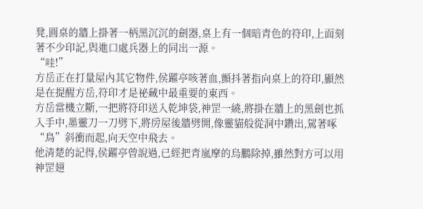凳,圓桌的牆上掛著一柄黑沉沉的劍器,桌上有一個暗青色的符印,上面刻著不少印記,與進口處兵器上的同出一源。
“哇!”
方岳正在打量屋內其它物件,侯躍亭咳著血,顫抖著指向桌上的符印,顯然是在提醒方岳,符印才是祕藏中最重要的東西。
方岳當機立斷,一把將符印送入乾坤袋,神罡一繞,將掛在牆上的黑劍也抓入手中,墨靈刀一刀劈下,將房屋後牆劈開,像靈貓般從洞中鑽出,駕著啄“鳥”斜衝而起,向天空中飛去。
他清楚的記得,侯躍亭曾說過,已經把青嵐摩的烏鵬除掉,雖然對方可以用神罡翅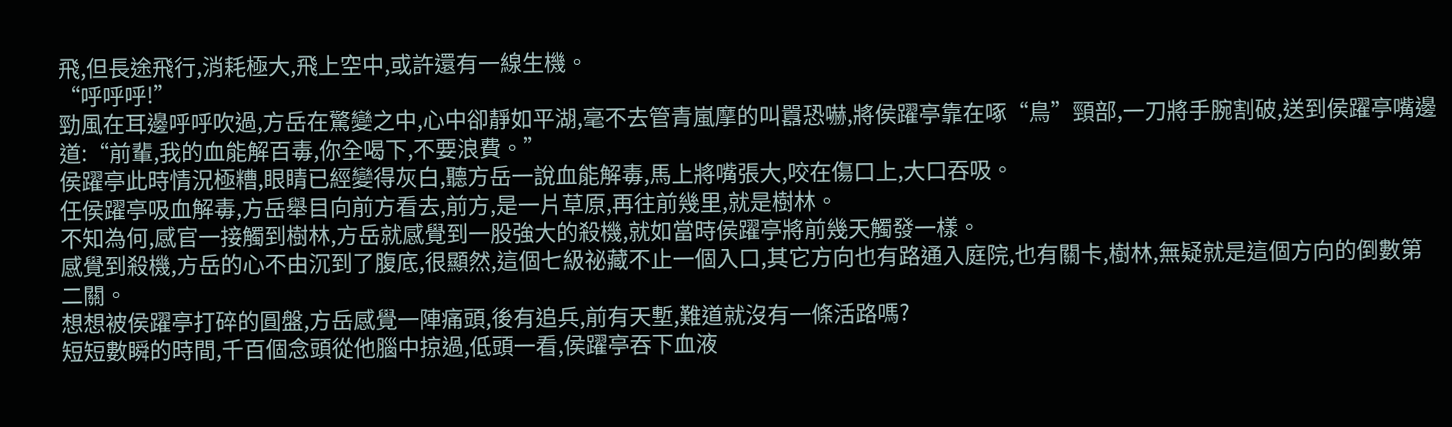飛,但長途飛行,消耗極大,飛上空中,或許還有一線生機。
“呼呼呼!”
勁風在耳邊呼呼吹過,方岳在驚變之中,心中卻靜如平湖,毫不去管青嵐摩的叫囂恐嚇,將侯躍亭靠在啄“鳥”頸部,一刀將手腕割破,送到侯躍亭嘴邊道:“前輩,我的血能解百毒,你全喝下,不要浪費。”
侯躍亭此時情況極糟,眼睛已經變得灰白,聽方岳一說血能解毒,馬上將嘴張大,咬在傷口上,大口吞吸。
任侯躍亭吸血解毒,方岳舉目向前方看去,前方,是一片草原,再往前幾里,就是樹林。
不知為何,感官一接觸到樹林,方岳就感覺到一股強大的殺機,就如當時侯躍亭將前幾天觸發一樣。
感覺到殺機,方岳的心不由沉到了腹底,很顯然,這個七級祕藏不止一個入口,其它方向也有路通入庭院,也有關卡,樹林,無疑就是這個方向的倒數第二關。
想想被侯躍亭打碎的圓盤,方岳感覺一陣痛頭,後有追兵,前有天塹,難道就沒有一條活路嗎?
短短數瞬的時間,千百個念頭從他腦中掠過,低頭一看,侯躍亭吞下血液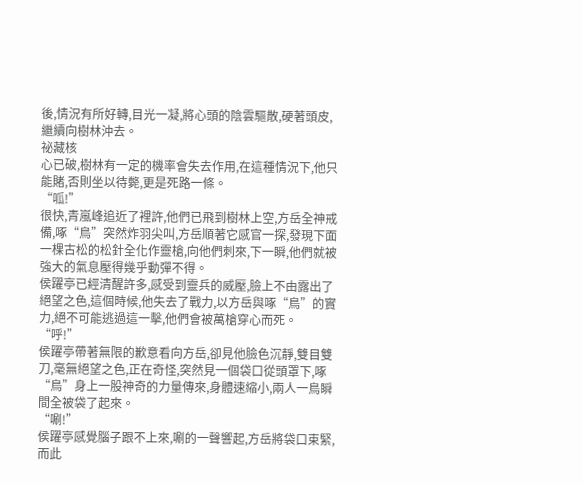後,情況有所好轉,目光一凝,將心頭的陰雲驅散,硬著頭皮,繼續向樹林沖去。
祕藏核
心已破,樹林有一定的機率會失去作用,在這種情況下,他只能賭,否則坐以待斃,更是死路一條。
“呱!”
很快,青嵐峰追近了裡許,他們已飛到樹林上空,方岳全神戒備,啄“鳥”突然炸羽尖叫,方岳順著它感官一探,發現下面一棵古松的松針全化作靈槍,向他們刺來,下一瞬,他們就被強大的氣息壓得幾乎動彈不得。
侯躍亭已經清醒許多,感受到靈兵的威壓,臉上不由露出了絕望之色,這個時候,他失去了戰力,以方岳與啄“鳥”的實力,絕不可能逃過這一擊,他們會被萬槍穿心而死。
“呼!”
侯躍亭帶著無限的歉意看向方岳,卻見他臉色沉靜,雙目雙刀,毫無絕望之色,正在奇怪,突然見一個袋口從頭罩下,啄“鳥”身上一股神奇的力量傳來,身體速縮小,兩人一鳥瞬間全被袋了起來。
“唰!”
侯躍亭感覺腦子跟不上來,唰的一聲響起,方岳將袋口束緊,而此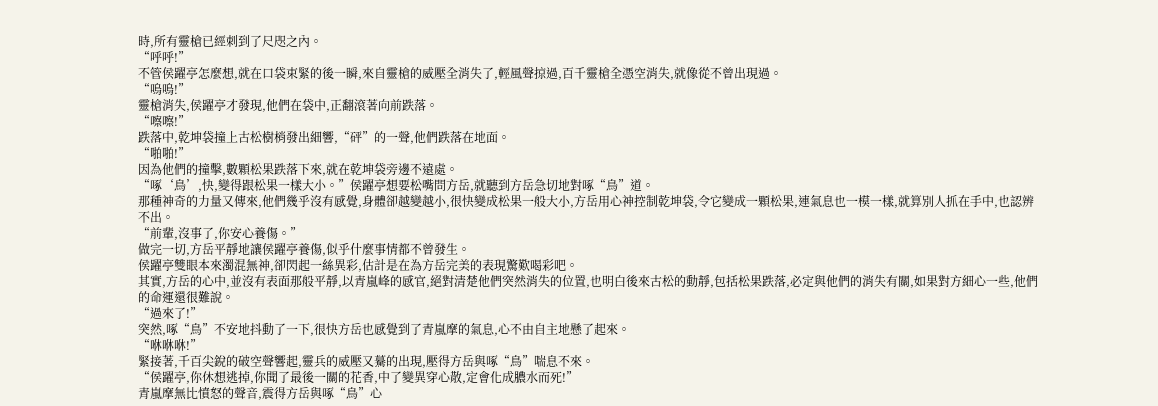時,所有靈槍已經刺到了尺咫之內。
“呼呼!”
不管侯躍亭怎麼想,就在口袋束緊的後一瞬,來自靈槍的威壓全消失了,輕風聲掠過,百千靈槍全憑空消失,就像從不曾出現過。
“嗚嗚!”
靈槍消失,侯躍亭才發現,他們在袋中,正翻滾著向前跌落。
“嚓嚓!”
跌落中,乾坤袋撞上古松樹梢發出細響,“砰”的一聲,他們跌落在地面。
“啪啪!”
因為他們的撞擊,數顆松果跌落下來,就在乾坤袋旁邊不遠處。
“啄‘鳥’,快,變得跟松果一樣大小。”侯躍亭想要松嘴問方岳,就聽到方岳急切地對啄“鳥”道。
那種神奇的力量又傳來,他們幾乎沒有感覺,身體卻越變越小,很快變成松果一般大小,方岳用心神控制乾坤袋,令它變成一顆松果,連氣息也一模一樣,就算別人抓在手中,也認辨不出。
“前輩,沒事了,你安心養傷。”
做完一切,方岳平靜地讓侯躍亭養傷,似乎什麼事情都不曾發生。
侯躍亭雙眼本來濁混無神,卻閃起一絲異彩,估計是在為方岳完美的表現驚歎喝彩吧。
其實,方岳的心中,並沒有表面那般平靜,以青嵐峰的感官,絕對清楚他們突然消失的位置,也明白後來古松的動靜,包括松果跌落,必定與他們的消失有關,如果對方細心一些,他們的命運還很難說。
“過來了!”
突然,啄“鳥”不安地抖動了一下,很快方岳也感覺到了青嵐摩的氣息,心不由自主地懸了起來。
“咻咻咻!”
緊接著,千百尖銳的破空聲響起,靈兵的威壓又驀的出現,壓得方岳與啄“鳥”喘息不來。
“侯躍亭,你休想逃掉,你聞了最後一關的花香,中了變異穿心散,定會化成膿水而死!”
青嵐摩無比憤怒的聲音,震得方岳與啄“鳥”心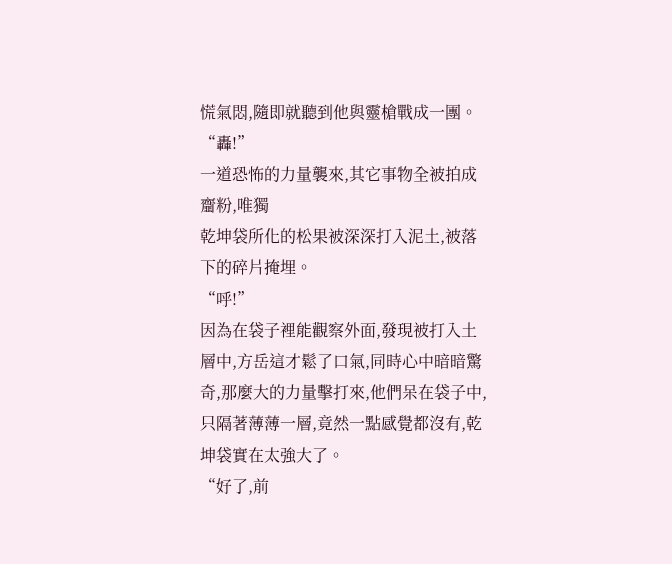慌氣悶,隨即就聽到他與靈槍戰成一團。
“轟!”
一道恐怖的力量襲來,其它事物全被拍成齏粉,唯獨
乾坤袋所化的松果被深深打入泥土,被落下的碎片掩埋。
“呼!”
因為在袋子裡能觀察外面,發現被打入土層中,方岳這才鬆了口氣,同時心中暗暗驚奇,那麼大的力量擊打來,他們呆在袋子中,只隔著薄薄一層,竟然一點感覺都沒有,乾坤袋實在太強大了。
“好了,前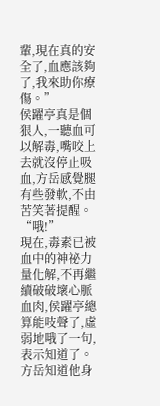輩,現在真的安全了,血應該夠了,我來助你療傷。”
侯躍亭真是個狠人,一聽血可以解毒,嘴咬上去就沒停止吸血,方岳感覺腿有些發軟,不由苦笑著提醒。
“哦!”
現在,毒素已被血中的神祕力量化解,不再繼續破破壞心脈血肉,侯躍亭總算能吱聲了,虛弱地哦了一句,表示知道了。
方岳知道他身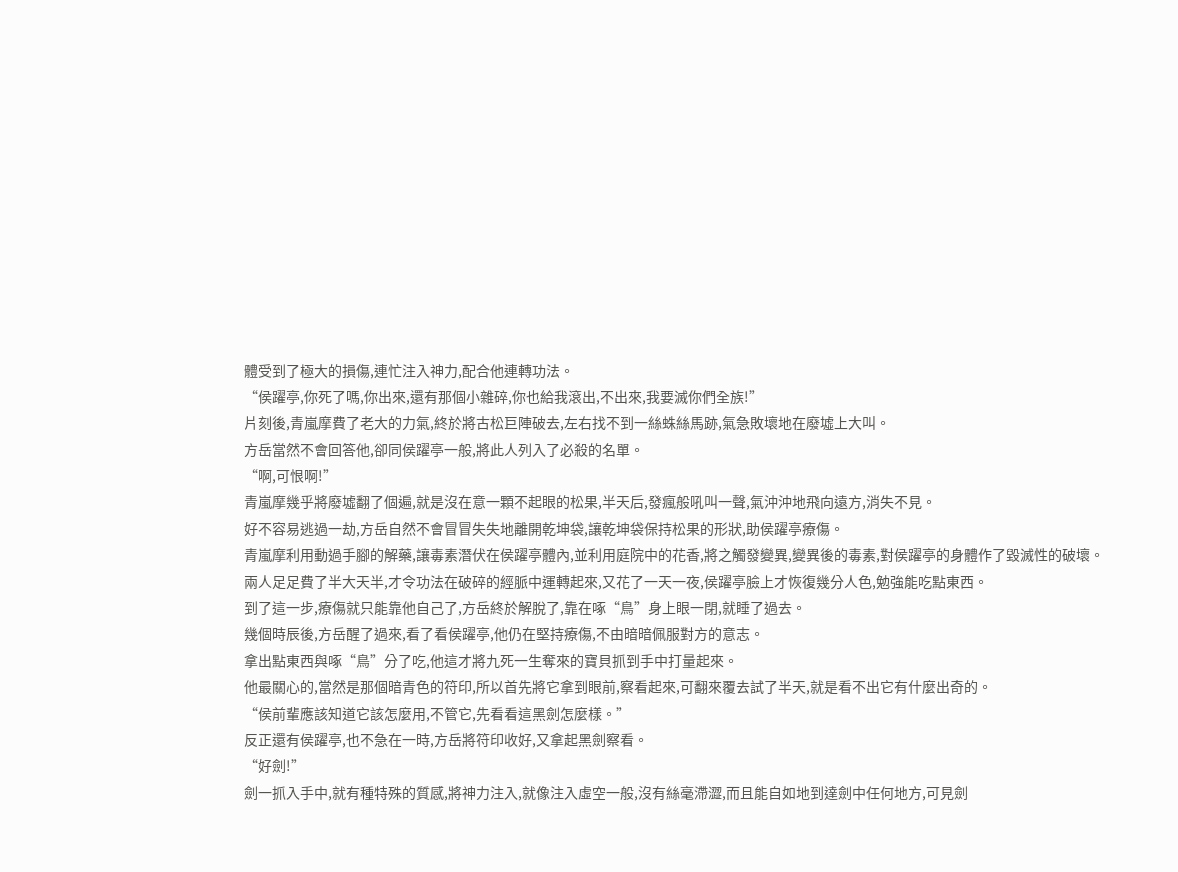體受到了極大的損傷,連忙注入神力,配合他連轉功法。
“侯躍亭,你死了嗎,你出來,還有那個小雜碎,你也給我滾出,不出來,我要滅你們全族!”
片刻後,青嵐摩費了老大的力氣,終於將古松巨陣破去,左右找不到一絲蛛絲馬跡,氣急敗壞地在廢墟上大叫。
方岳當然不會回答他,卻同侯躍亭一般,將此人列入了必殺的名單。
“啊,可恨啊!”
青嵐摩幾乎將廢墟翻了個遍,就是沒在意一顆不起眼的松果,半天后,發瘋般吼叫一聲,氣沖沖地飛向遠方,消失不見。
好不容易逃過一劫,方岳自然不會冒冒失失地離開乾坤袋,讓乾坤袋保持松果的形狀,助侯躍亭療傷。
青嵐摩利用動過手腳的解藥,讓毒素潛伏在侯躍亭體內,並利用庭院中的花香,將之觸發變異,變異後的毒素,對侯躍亭的身體作了毀滅性的破壞。
兩人足足費了半大天半,才令功法在破碎的經脈中運轉起來,又花了一天一夜,侯躍亭臉上才恢復幾分人色,勉強能吃點東西。
到了這一步,療傷就只能靠他自己了,方岳終於解脫了,靠在啄“鳥”身上眼一閉,就睡了過去。
幾個時辰後,方岳醒了過來,看了看侯躍亭,他仍在堅持療傷,不由暗暗佩服對方的意志。
拿出點東西與啄“鳥”分了吃,他這才將九死一生奪來的寶貝抓到手中打量起來。
他最關心的,當然是那個暗青色的符印,所以首先將它拿到眼前,察看起來,可翻來覆去試了半天,就是看不出它有什麼出奇的。
“侯前輩應該知道它該怎麼用,不管它,先看看這黑劍怎麼樣。”
反正還有侯躍亭,也不急在一時,方岳將符印收好,又拿起黑劍察看。
“好劍!”
劍一抓入手中,就有種特殊的質感,將神力注入,就像注入虛空一般,沒有絲毫滯澀,而且能自如地到達劍中任何地方,可見劍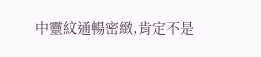中靈紋通暢密緻,肯定不是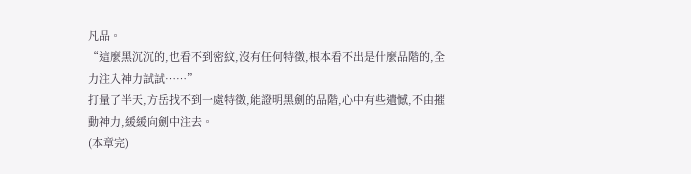凡品。
“這麼黑沉沉的,也看不到密紋,沒有任何特徵,根本看不出是什麼品階的,全力注入神力試試……”
打量了半天,方岳找不到一處特徵,能證明黑劍的品階,心中有些遺憾,不由摧動神力,緩緩向劍中注去。
(本章完)